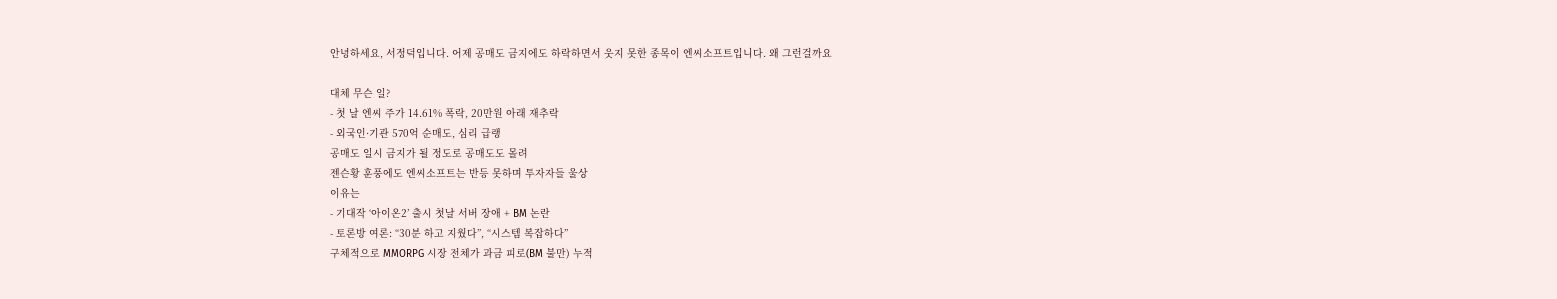안녕하세요, 서정덕입니다. 어제 공매도 금지에도 하락하면서 웃지 못한 종목이 엔씨소프트입니다. 왜 그런걸까요

대체 무슨 일?
- 첫 날 엔씨 주가 14.61% 폭락, 20만원 아래 재추락
- 외국인·기관 570억 순매도, 심리 급랭
공매도 일시 금지가 될 정도로 공매도도 몰려
젠슨황 훈풍에도 엔씨소프트는 반등 못하며 투자자들 울상
이유는
- 기대작 ‘아이온2’ 출시 첫날 서버 장애 + BM 논란
- 토론방 여론: “30분 하고 지웠다”, “시스템 복잡하다”
구체적으로 MMORPG 시장 전체가 과금 피로(BM 불만) 누적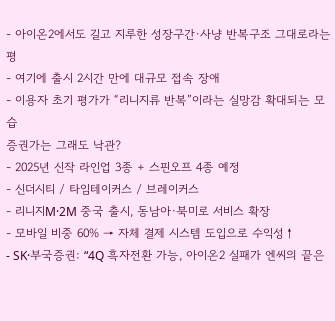- 아이온2에서도 길고 지루한 성장구간·사냥 반복구조 그대로라는 평
- 여기에 출시 2시간 만에 대규모 접속 장애
- 이용자 초기 평가가 “리니지류 반복”이라는 실망감 확대되는 모습
증권가는 그래도 낙관?
- 2025년 신작 라인업 3종 + 스핀오프 4종 예정
- 신더시티 / 타임테이커스 / 브레이커스
- 리니지M·2M 중국 출시, 동남아·북미로 서비스 확장
- 모바일 비중 60% → 자체 결제 시스템 도입으로 수익성↑
- SK·부국증권: “4Q 흑자전환 가능, 아이온2 실패가 엔씨의 끝은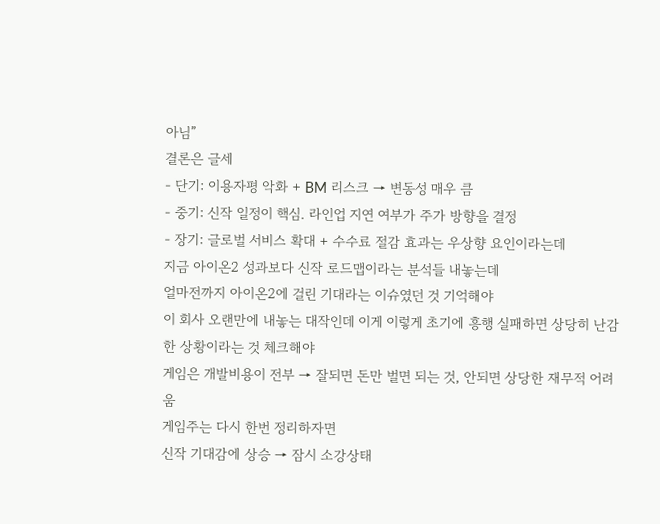아님”
결론은 글세
- 단기: 이용자평 악화 + BM 리스크 → 변동성 매우 큼
- 중기: 신작 일정이 핵심. 라인업 지연 여부가 주가 방향을 결정
- 장기: 글로벌 서비스 확대 + 수수료 절감 효과는 우상향 요인이라는데
지금 아이온2 성과보다 신작 로드맵이라는 분석들 내놓는데
얼마전까지 아이온2에 걸린 기대라는 이슈였던 것 기억해야
이 회사 오랜만에 내놓는 대작인데 이게 이렇게 초기에 흥행 실패하면 상당히 난감한 상황이라는 것 체크해야
게임은 개발비용이 전부 → 잘되면 돈만 벌면 되는 것, 안되면 상당한 재무적 어려움
게임주는 다시 한번 정리하자면
신작 기대감에 상승 → 잠시 소강상태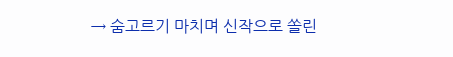→ 숨고르기 마치며 신작으로 쏠린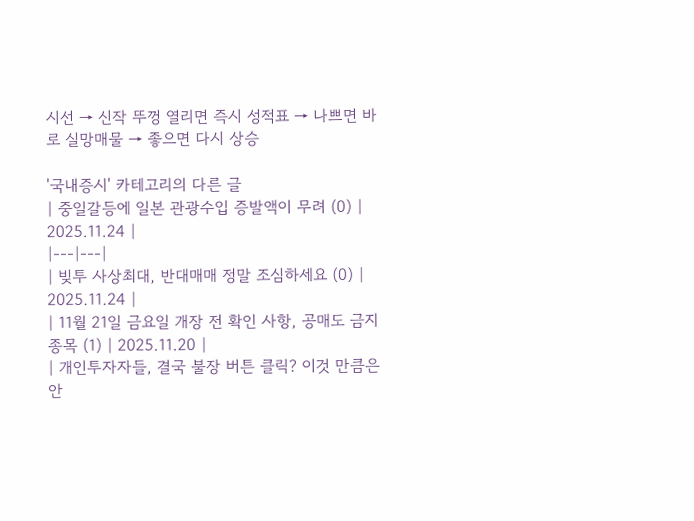시선 → 신작 뚜껑 열리면 즉시 성적표 → 나쁘면 바로 실망매물 → 좋으면 다시 상승

'국내증시' 카테고리의 다른 글
| 중일갈등에 일본 관광수입 증발액이 무려 (0) | 2025.11.24 |
|---|---|
| 빚투 사상최대, 반대매매 정말 조심하세요 (0) | 2025.11.24 |
| 11월 21일 금요일 개장 전 확인 사항, 공매도 금지 종목 (1) | 2025.11.20 |
| 개인투자자들, 결국 불장 버튼 클릭? 이것 만큼은 안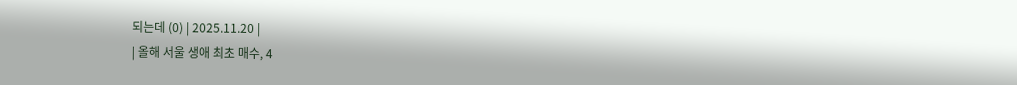되는데 (0) | 2025.11.20 |
| 올해 서울 생애 최초 매수, 4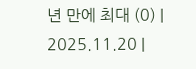년 만에 최대 (0) | 2025.11.20 |